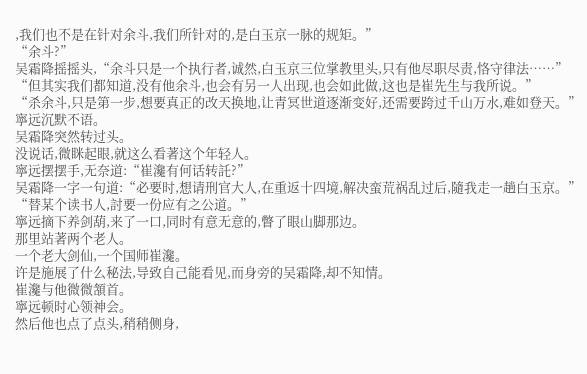,我们也不是在针对余斗,我们所针对的,是白玉京一脉的规矩。”
“余斗?”
吴霜降摇摇头,“余斗只是一个执行者,诚然,白玉京三位掌教里头,只有他尽职尽责,恪守律法……”
“但其实我们都知道,没有他余斗,也会有另一人出现,也会如此做,这也是崔先生与我所说。”
“杀余斗,只是第一步,想要真正的改天换地,让青冥世道逐渐变好,还需要跨过千山万水,难如登天。”
寧远沉默不语。
吴霜降突然转过头。
没说话,微眯起眼,就这么看著这个年轻人。
寧远摆摆手,无奈道:“崔瀺有何话转託?”
吴霜降一字一句道:“必要时,想请刑官大人,在重返十四境,解决蛮荒祸乱过后,隨我走一趟白玉京。”
“替某个读书人,討要一份应有之公道。”
寧远摘下养剑葫,来了一口,同时有意无意的,瞥了眼山脚那边。
那里站著两个老人。
一个老大剑仙,一个国师崔瀺。
许是施展了什么秘法,导致自己能看见,而身旁的吴霜降,却不知情。
崔瀺与他微微頷首。
寧远顿时心领神会。
然后他也点了点头,稍稍侧身,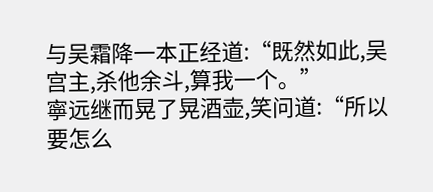与吴霜降一本正经道:“既然如此,吴宫主,杀他余斗,算我一个。”
寧远继而晃了晃酒壶,笑问道:“所以要怎么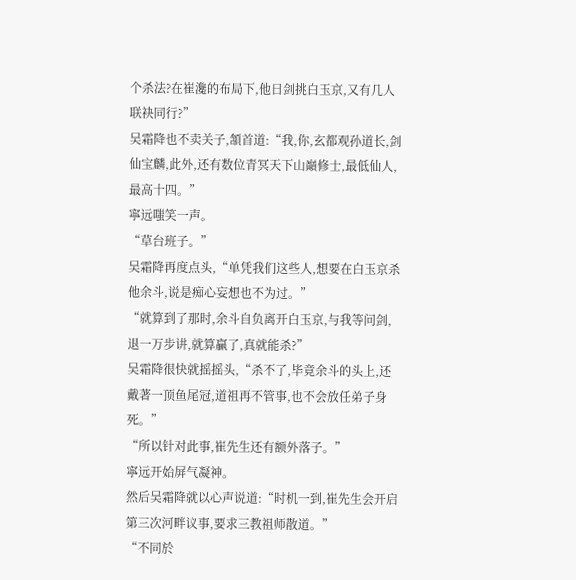个杀法?在崔瀺的布局下,他日剑挑白玉京,又有几人联袂同行?”
吴霜降也不卖关子,頷首道:“我,你,玄都观孙道长,剑仙宝麟,此外,还有数位青冥天下山巔修士,最低仙人,最高十四。”
寧远嗤笑一声。
“草台班子。”
吴霜降再度点头,“单凭我们这些人,想要在白玉京杀他余斗,说是痴心妄想也不为过。”
“就算到了那时,余斗自负离开白玉京,与我等问剑,退一万步讲,就算贏了,真就能杀?”
吴霜降很快就摇摇头,“杀不了,毕竟余斗的头上,还戴著一顶鱼尾冠,道祖再不管事,也不会放任弟子身死。”
“所以针对此事,崔先生还有额外落子。”
寧远开始屏气凝神。
然后吴霜降就以心声说道:“时机一到,崔先生会开启第三次河畔议事,要求三教祖师散道。”
“不同於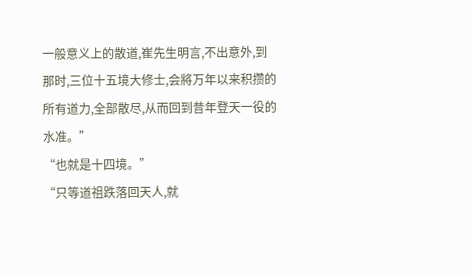一般意义上的散道,崔先生明言,不出意外,到那时,三位十五境大修士,会將万年以来积攒的所有道力,全部散尽,从而回到昔年登天一役的水准。”
“也就是十四境。”
“只等道祖跌落回天人,就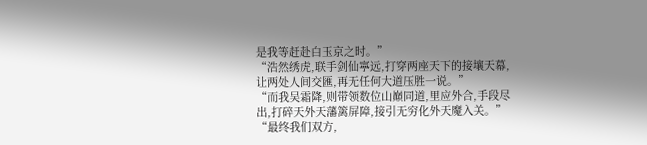是我等赶赴白玉京之时。”
“浩然绣虎,联手剑仙寧远,打穿两座天下的接壤天幕,让两处人间交匯,再无任何大道压胜一说。”
“而我吴霜降,则带领数位山巔同道,里应外合,手段尽出,打碎天外天藩篱屏障,接引无穷化外天魔入关。”
“最终我们双方,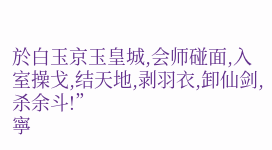於白玉京玉皇城,会师碰面,入室操戈,结天地,剥羽衣,卸仙剑,杀余斗!”
寧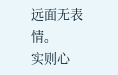远面无表情。
实则心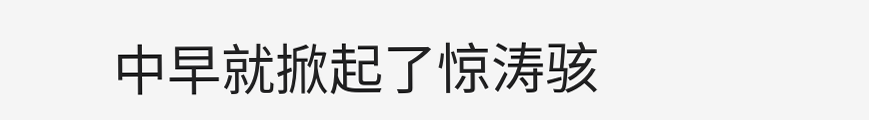中早就掀起了惊涛骇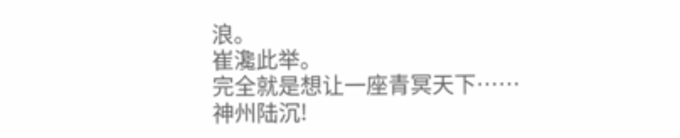浪。
崔瀺此举。
完全就是想让一座青冥天下……
神州陆沉!